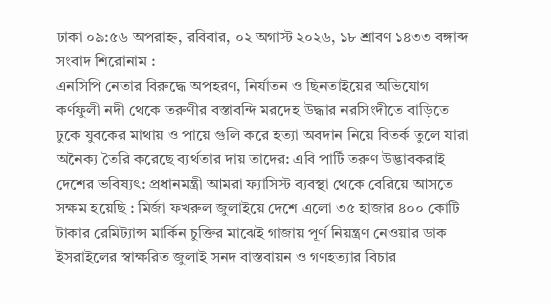ঢাকা ০৯:৫৬ অপরাহ্ন, রবিবার, ০২ অগাস্ট ২০২৬, ১৮ শ্রাবণ ১৪৩৩ বঙ্গাব্দ
সংবাদ শিরোনাম :
এনসিপি নেতার বিরুদ্ধে অপহরণ, নির্যাতন ও ছিনতাইয়ের অভিযোগ কর্ণফুলী নদী থেকে তরুণীর বস্তাবন্দি মরদেহ উদ্ধার নরসিংদীতে বাড়িতে ঢুকে যুবকের মাথায় ও পায়ে গুলি করে হত্যা অবদান নিয়ে বিতর্ক তুলে যারা অনৈক্য তৈরি করেছে ব্যর্থতার দায় তাদের: এবি পার্টি তরুণ উদ্ভাবকরাই দেশের ভবিষ্যৎ: প্রধানমন্ত্রী আমরা ফ্যাসিস্ট ব্যবস্থা থেকে বেরিয়ে আসতে সক্ষম হয়েছি : মির্জা ফখরুল জুলাইয়ে দেশে এলো ৩৫ হাজার ৪০০ কোটি টাকার রেমিট্যান্স মার্কিন চুক্তির মাঝেই গাজায় পূর্ণ নিয়ন্ত্রণ নেওয়ার ডাক ইসরাইলের স্বাক্ষরিত জুলাই সনদ বাস্তবায়ন ও গণহত্যার বিচার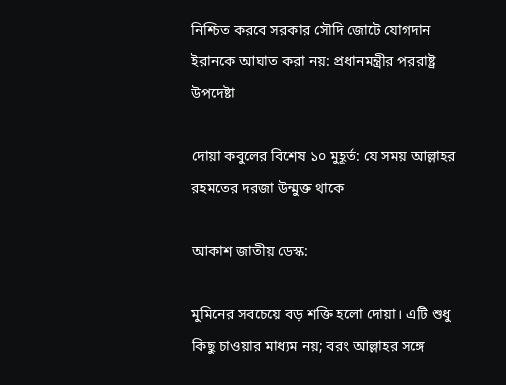নিশ্চিত করবে সরকার সৌদি জোটে যোগদান ইরানকে আঘাত করা নয়: প্রধানমন্ত্রীর পররাষ্ট্র উপদেষ্টা

দোয়া কবুলের বিশেষ ১০ মুহূর্ত: যে সময় আল্লাহর রহমতের দরজা উন্মুক্ত থাকে

আকাশ জাতীয় ডেস্ক:

মুমিনের সবচেয়ে বড় শক্তি হলো দোয়া। এটি শুধু কিছু চাওয়ার মাধ্যম নয়; বরং আল্লাহর সঙ্গে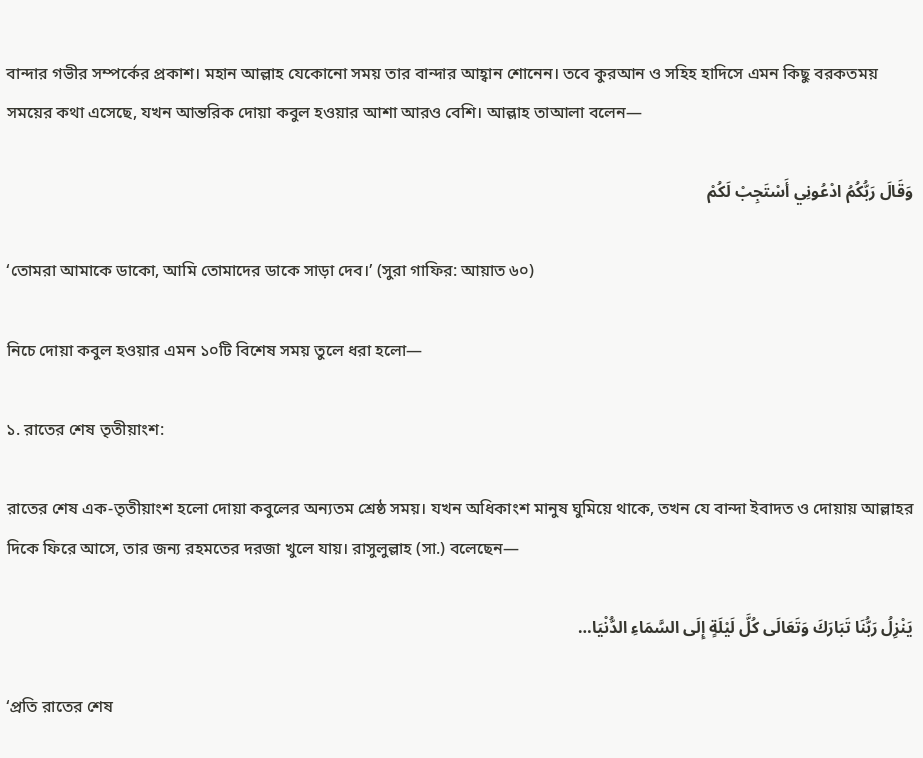বান্দার গভীর সম্পর্কের প্রকাশ। মহান আল্লাহ যেকোনো সময় তার বান্দার আহ্বান শোনেন। তবে কুরআন ও সহিহ হাদিসে এমন কিছু বরকতময় সময়ের কথা এসেছে, যখন আন্তরিক দোয়া কবুল হওয়ার আশা আরও বেশি। আল্লাহ তাআলা বলেন—

وَقَالَ رَبُّكُمُ ادْعُونِي أَسْتَجِبْ لَكُمْ

‘তোমরা আমাকে ডাকো, আমি তোমাদের ডাকে সাড়া দেব।’ (সুরা গাফির: আয়াত ৬০)

নিচে দোয়া কবুল হওয়ার এমন ১০টি বিশেষ সময় তুলে ধরা হলো—

১. রাতের শেষ তৃতীয়াংশ:

রাতের শেষ এক-তৃতীয়াংশ হলো দোয়া কবুলের অন্যতম শ্রেষ্ঠ সময়। যখন অধিকাংশ মানুষ ঘুমিয়ে থাকে, তখন যে বান্দা ইবাদত ও দোয়ায় আল্লাহর দিকে ফিরে আসে, তার জন্য রহমতের দরজা খুলে যায়। রাসুলুল্লাহ (সা.) বলেছেন—

يَنْزِلُ رَبُّنَا تَبَارَكَ وَتَعَالَى كُلَّ لَيْلَةٍ إِلَى السَّمَاءِ الدُّنْيَا…

‘প্রতি রাতের শেষ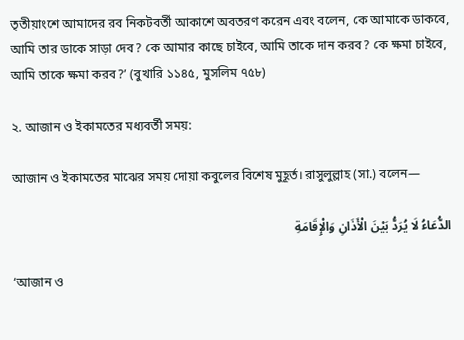তৃতীয়াংশে আমাদের রব নিকটবর্তী আকাশে অবতরণ করেন এবং বলেন, কে আমাকে ডাকবে, আমি তার ডাকে সাড়া দেব? কে আমার কাছে চাইবে, আমি তাকে দান করব? কে ক্ষমা চাইবে, আমি তাকে ক্ষমা করব?’ (বুখারি ১১৪৫, মুসলিম ৭৫৮)

২. আজান ও ইকামতের মধ্যবর্তী সময়:

আজান ও ইকামতের মাঝের সময় দোয়া কবুলের বিশেষ মুহূর্ত। রাসুলুল্লাহ (সা.) বলেন—

الدُّعَاءُ لَا يُرَدُّ بَيْنَ الْأَذَانِ وَالْإِقَامَةِ

‘আজান ও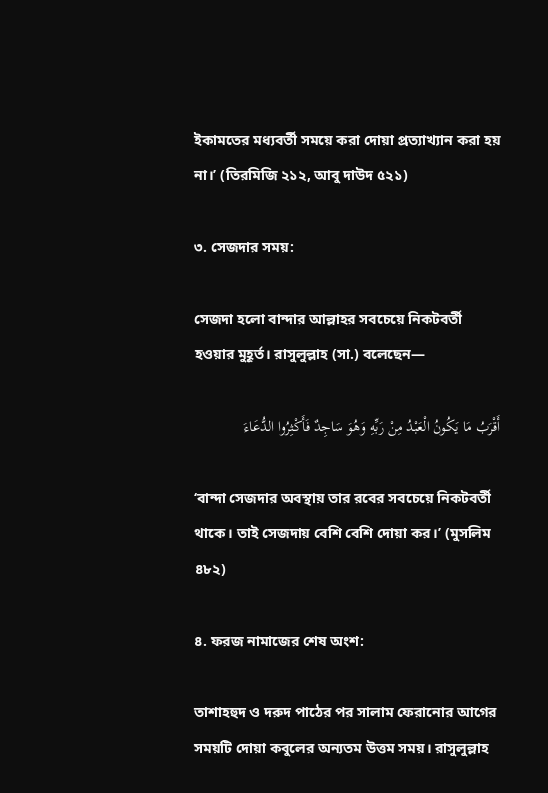ইকামতের মধ্যবর্তী সময়ে করা দোয়া প্রত্যাখ্যান করা হয় না।’ (তিরমিজি ২১২, আবু দাউদ ৫২১)

৩. সেজদার সময়:

সেজদা হলো বান্দার আল্লাহর সবচেয়ে নিকটবর্তী হওয়ার মুহূর্ত। রাসুলুল্লাহ (সা.) বলেছেন—

أَقْرَبُ مَا يَكُونُ الْعَبْدُ مِنْ رَبِّهِ وَهُوَ سَاجِدٌ فَأَكْثِرُوا الدُّعَاءَ

‘বান্দা সেজদার অবস্থায় তার রবের সবচেয়ে নিকটবর্তী থাকে। তাই সেজদায় বেশি বেশি দোয়া কর।’ (মুসলিম ৪৮২)

৪. ফরজ নামাজের শেষ অংশ:

তাশাহহুদ ও দরুদ পাঠের পর সালাম ফেরানোর আগের সময়টি দোয়া কবুলের অন্যতম উত্তম সময়। রাসুলুল্লাহ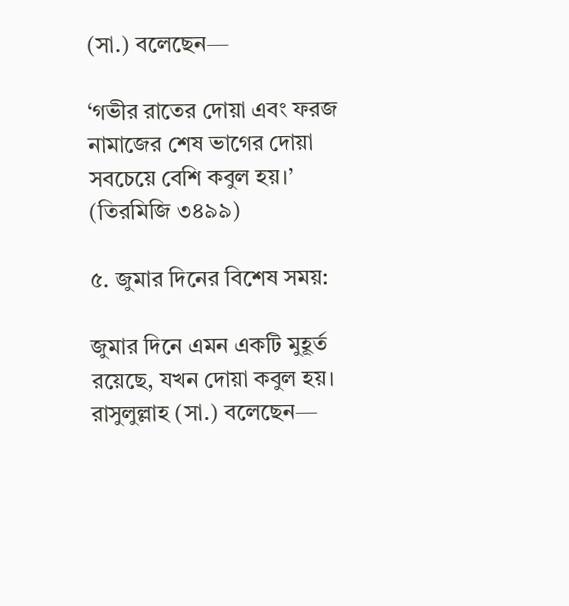(সা.) বলেছেন—

‘গভীর রাতের দোয়া এবং ফরজ নামাজের শেষ ভাগের দোয়া সবচেয়ে বেশি কবুল হয়।’ (তিরমিজি ৩৪৯৯)

৫. জুমার দিনের বিশেষ সময়:

জুমার দিনে এমন একটি মুহূর্ত রয়েছে, যখন দোয়া কবুল হয়। রাসুলুল্লাহ (সা.) বলেছেন—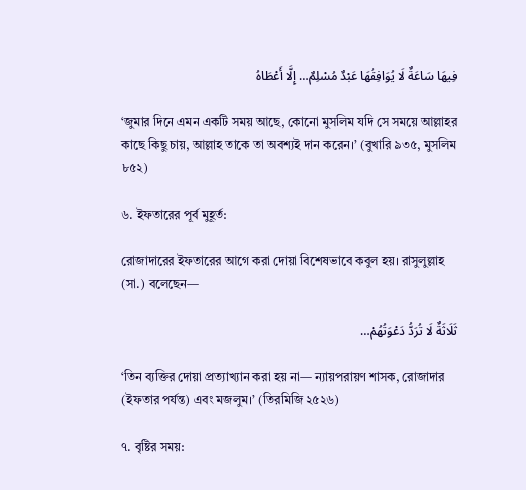فِيهَا سَاعَةٌ لَا يُوَافِقُهَا عَبْدٌ مُسْلِمٌ… إِلَّا أَعْطَاهُ

‘জুমার দিনে এমন একটি সময় আছে, কোনো মুসলিম যদি সে সময়ে আল্লাহর কাছে কিছু চায়, আল্লাহ তাকে তা অবশ্যই দান করেন।’ (বুখারি ৯৩৫, মুসলিম ৮৫২)

৬. ইফতারের পূর্ব মুহূর্ত:

রোজাদারের ইফতারের আগে করা দোয়া বিশেষভাবে কবুল হয়। রাসুলুল্লাহ (সা.) বলেছেন—

ثَلَاثَةٌ لَا تُرَدُّ دَعْوَتُهُمْ…

‘তিন ব্যক্তির দোয়া প্রত্যাখ্যান করা হয় না— ন্যায়পরায়ণ শাসক, রোজাদার (ইফতার পর্যন্ত) এবং মজলুম।’ (তিরমিজি ২৫২৬)

৭. বৃষ্টির সময়: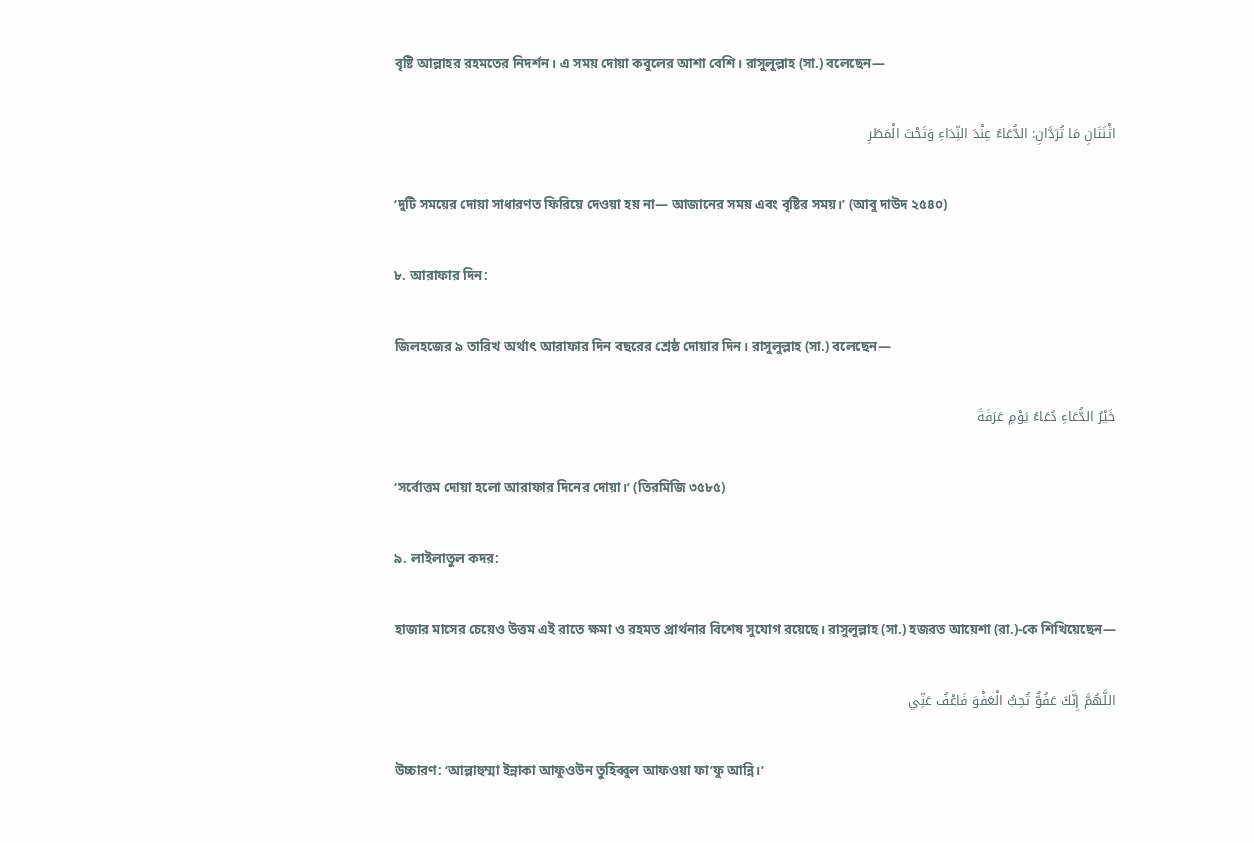বৃষ্টি আল্লাহর রহমতের নিদর্শন। এ সময় দোয়া কবুলের আশা বেশি। রাসুলুল্লাহ (সা.) বলেছেন—

اثْنَتَانِ مَا تُرَدَّانِ: الدُّعَاءُ عِنْدَ النِّدَاءِ وَتَحْتَ الْمَطَرِ

‘দুটি সময়ের দোয়া সাধারণত ফিরিয়ে দেওয়া হয় না— আজানের সময় এবং বৃষ্টির সময়।’ (আবু দাউদ ২৫৪০)

৮. আরাফার দিন:

জিলহজের ৯ তারিখ অর্থাৎ আরাফার দিন বছরের শ্রেষ্ঠ দোয়ার দিন। রাসুলুল্লাহ (সা.) বলেছেন—

خَيْرُ الدُّعَاءِ دُعَاءُ يَوْمِ عَرَفَةَ

‘সর্বোত্তম দোয়া হলো আরাফার দিনের দোয়া।’ (তিরমিজি ৩৫৮৫)

৯. লাইলাতুল কদর:

হাজার মাসের চেয়েও উত্তম এই রাতে ক্ষমা ও রহমত প্রার্থনার বিশেষ সুযোগ রয়েছে। রাসুলুল্লাহ (সা.) হজরত আয়েশা (রা.)-কে শিখিয়েছেন—

اللَّهُمَّ إِنَّكَ عَفُوٌّ تُحِبُّ الْعَفْوَ فَاعْفُ عَنِّي

উচ্চারণ: ‘আল্লাহুম্মা ইন্নাকা আফুওউন তুহিব্বুল আফওয়া ফা’ফু আন্নি।’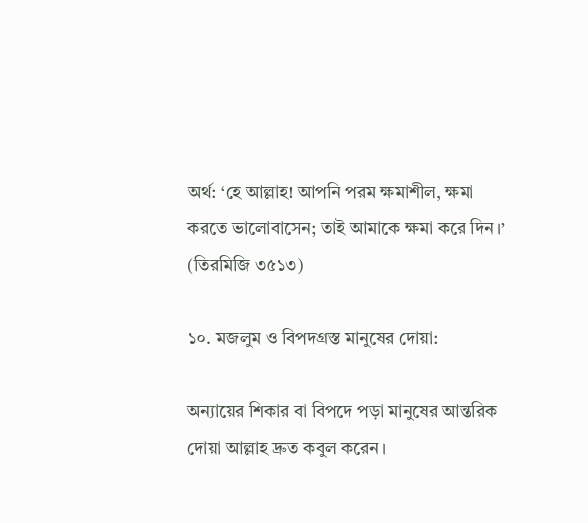অর্থ: ‘হে আল্লাহ! আপনি পরম ক্ষমাশীল, ক্ষমা করতে ভালোবাসেন; তাই আমাকে ক্ষমা করে দিন।’ (তিরমিজি ৩৫১৩)

১০. মজলুম ও বিপদগ্রস্ত মানুষের দোয়া:

অন্যায়ের শিকার বা বিপদে পড়া মানুষের আন্তরিক দোয়া আল্লাহ দ্রুত কবুল করেন।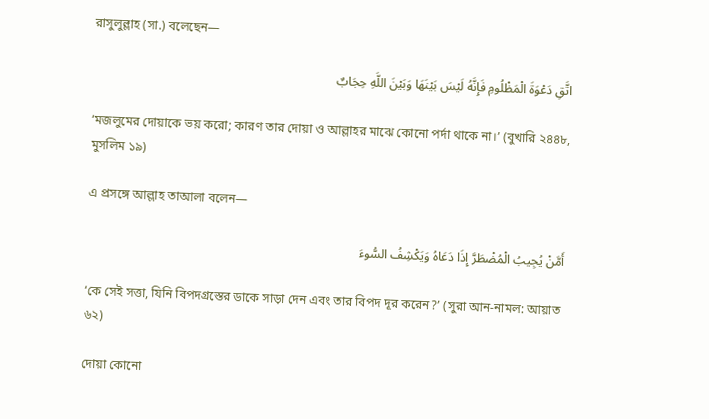রাসুলুল্লাহ (সা.) বলেছেন—

اتَّقِ دَعْوَةَ الْمَظْلُومِ فَإِنَّهُ لَيْسَ بَيْنَهَا وَبَيْنَ اللَّهِ حِجَابٌ

‘মজলুমের দোয়াকে ভয় করো; কারণ তার দোয়া ও আল্লাহর মাঝে কোনো পর্দা থাকে না।’ (বুখারি ২৪৪৮, মুসলিম ১৯)

এ প্রসঙ্গে আল্লাহ তাআলা বলেন—

أَمَّنْ يُجِيبُ الْمُضْطَرَّ إِذَا دَعَاهُ وَيَكْشِفُ السُّوءَ

‘কে সেই সত্তা, যিনি বিপদগ্রস্তের ডাকে সাড়া দেন এবং তার বিপদ দূর করেন?’ (সুরা আন-নামল: আয়াত ৬২)

দোয়া কোনো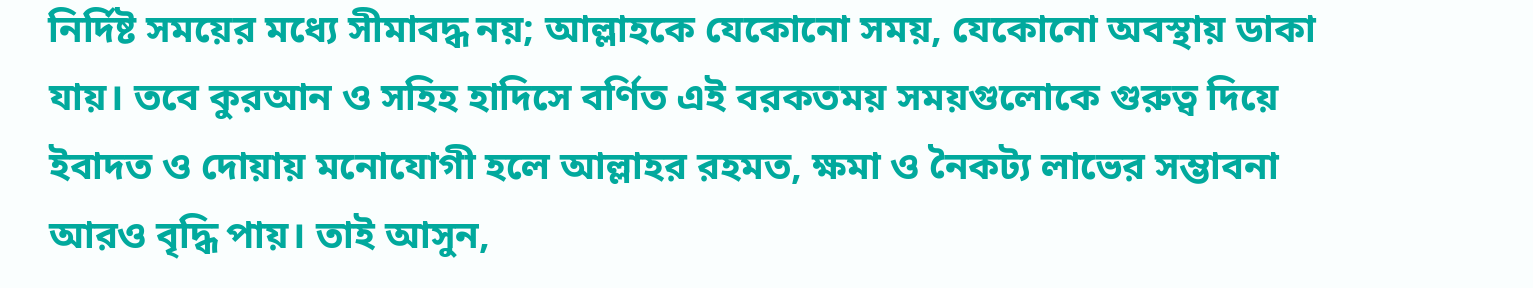নির্দিষ্ট সময়ের মধ্যে সীমাবদ্ধ নয়; আল্লাহকে যেকোনো সময়, যেকোনো অবস্থায় ডাকা যায়। তবে কুরআন ও সহিহ হাদিসে বর্ণিত এই বরকতময় সময়গুলোকে গুরুত্ব দিয়ে ইবাদত ও দোয়ায় মনোযোগী হলে আল্লাহর রহমত, ক্ষমা ও নৈকট্য লাভের সম্ভাবনা আরও বৃদ্ধি পায়। তাই আসুন,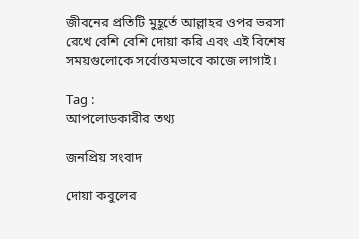জীবনের প্রতিটি মুহূর্তে আল্লাহর ওপর ভরসা রেখে বেশি বেশি দোয়া করি এবং এই বিশেষ সময়গুলোকে সর্বোত্তমভাবে কাজে লাগাই।

Tag :
আপলোডকারীর তথ্য

জনপ্রিয় সংবাদ

দোয়া কবুলের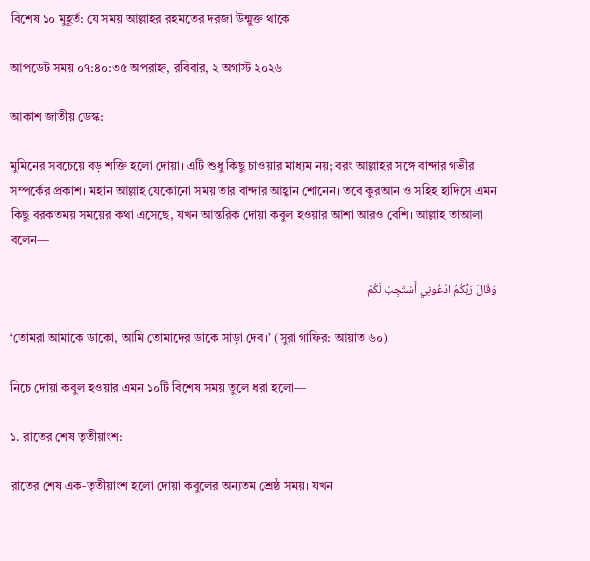বিশেষ ১০ মুহূর্ত: যে সময় আল্লাহর রহমতের দরজা উন্মুক্ত থাকে

আপডেট সময় ০৭:৪০:৩৫ অপরাহ্ন, রবিবার, ২ অগাস্ট ২০২৬

আকাশ জাতীয় ডেস্ক:

মুমিনের সবচেয়ে বড় শক্তি হলো দোয়া। এটি শুধু কিছু চাওয়ার মাধ্যম নয়; বরং আল্লাহর সঙ্গে বান্দার গভীর সম্পর্কের প্রকাশ। মহান আল্লাহ যেকোনো সময় তার বান্দার আহ্বান শোনেন। তবে কুরআন ও সহিহ হাদিসে এমন কিছু বরকতময় সময়ের কথা এসেছে, যখন আন্তরিক দোয়া কবুল হওয়ার আশা আরও বেশি। আল্লাহ তাআলা বলেন—

وَقَالَ رَبُّكُمُ ادْعُونِي أَسْتَجِبْ لَكُمْ

‘তোমরা আমাকে ডাকো, আমি তোমাদের ডাকে সাড়া দেব।’ (সুরা গাফির: আয়াত ৬০)

নিচে দোয়া কবুল হওয়ার এমন ১০টি বিশেষ সময় তুলে ধরা হলো—

১. রাতের শেষ তৃতীয়াংশ:

রাতের শেষ এক-তৃতীয়াংশ হলো দোয়া কবুলের অন্যতম শ্রেষ্ঠ সময়। যখন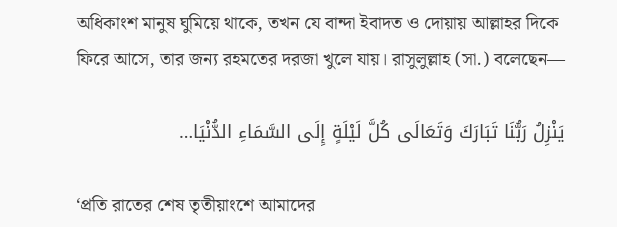অধিকাংশ মানুষ ঘুমিয়ে থাকে, তখন যে বান্দা ইবাদত ও দোয়ায় আল্লাহর দিকে ফিরে আসে, তার জন্য রহমতের দরজা খুলে যায়। রাসুলুল্লাহ (সা.) বলেছেন—

يَنْزِلُ رَبُّنَا تَبَارَكَ وَتَعَالَى كُلَّ لَيْلَةٍ إِلَى السَّمَاءِ الدُّنْيَا…

‘প্রতি রাতের শেষ তৃতীয়াংশে আমাদের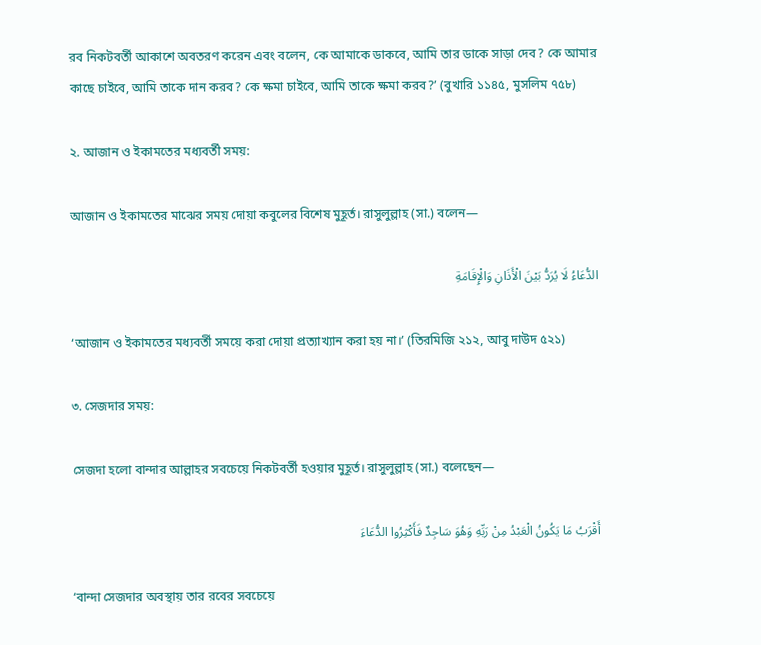রব নিকটবর্তী আকাশে অবতরণ করেন এবং বলেন, কে আমাকে ডাকবে, আমি তার ডাকে সাড়া দেব? কে আমার কাছে চাইবে, আমি তাকে দান করব? কে ক্ষমা চাইবে, আমি তাকে ক্ষমা করব?’ (বুখারি ১১৪৫, মুসলিম ৭৫৮)

২. আজান ও ইকামতের মধ্যবর্তী সময়:

আজান ও ইকামতের মাঝের সময় দোয়া কবুলের বিশেষ মুহূর্ত। রাসুলুল্লাহ (সা.) বলেন—

الدُّعَاءُ لَا يُرَدُّ بَيْنَ الْأَذَانِ وَالْإِقَامَةِ

‘আজান ও ইকামতের মধ্যবর্তী সময়ে করা দোয়া প্রত্যাখ্যান করা হয় না।’ (তিরমিজি ২১২, আবু দাউদ ৫২১)

৩. সেজদার সময়:

সেজদা হলো বান্দার আল্লাহর সবচেয়ে নিকটবর্তী হওয়ার মুহূর্ত। রাসুলুল্লাহ (সা.) বলেছেন—

أَقْرَبُ مَا يَكُونُ الْعَبْدُ مِنْ رَبِّهِ وَهُوَ سَاجِدٌ فَأَكْثِرُوا الدُّعَاءَ

‘বান্দা সেজদার অবস্থায় তার রবের সবচেয়ে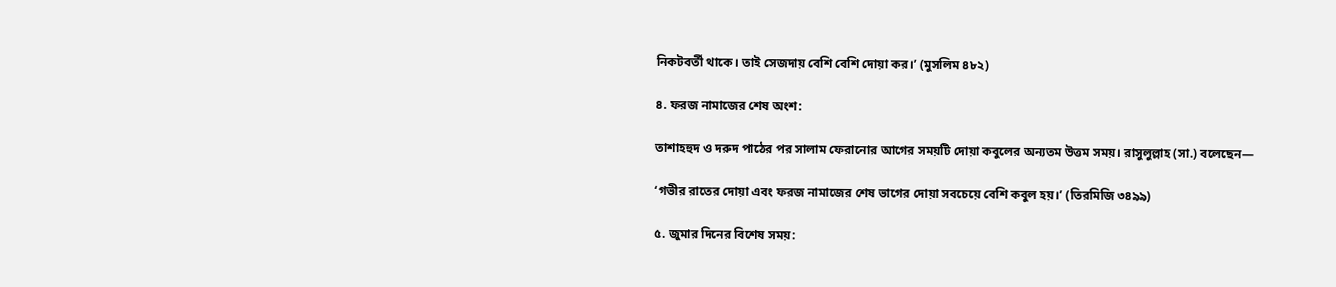নিকটবর্তী থাকে। তাই সেজদায় বেশি বেশি দোয়া কর।’ (মুসলিম ৪৮২)

৪. ফরজ নামাজের শেষ অংশ:

তাশাহহুদ ও দরুদ পাঠের পর সালাম ফেরানোর আগের সময়টি দোয়া কবুলের অন্যতম উত্তম সময়। রাসুলুল্লাহ (সা.) বলেছেন—

‘গভীর রাতের দোয়া এবং ফরজ নামাজের শেষ ভাগের দোয়া সবচেয়ে বেশি কবুল হয়।’ (তিরমিজি ৩৪৯৯)

৫. জুমার দিনের বিশেষ সময়: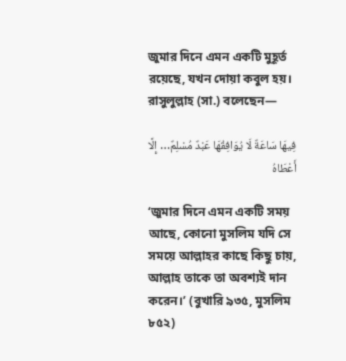জুমার দিনে এমন একটি মুহূর্ত রয়েছে, যখন দোয়া কবুল হয়। রাসুলুল্লাহ (সা.) বলেছেন—

فِيهَا سَاعَةٌ لَا يُوَافِقُهَا عَبْدٌ مُسْلِمٌ… إِلَّا أَعْطَاهُ

‘জুমার দিনে এমন একটি সময় আছে, কোনো মুসলিম যদি সে সময়ে আল্লাহর কাছে কিছু চায়, আল্লাহ তাকে তা অবশ্যই দান করেন।’ (বুখারি ৯৩৫, মুসলিম ৮৫২)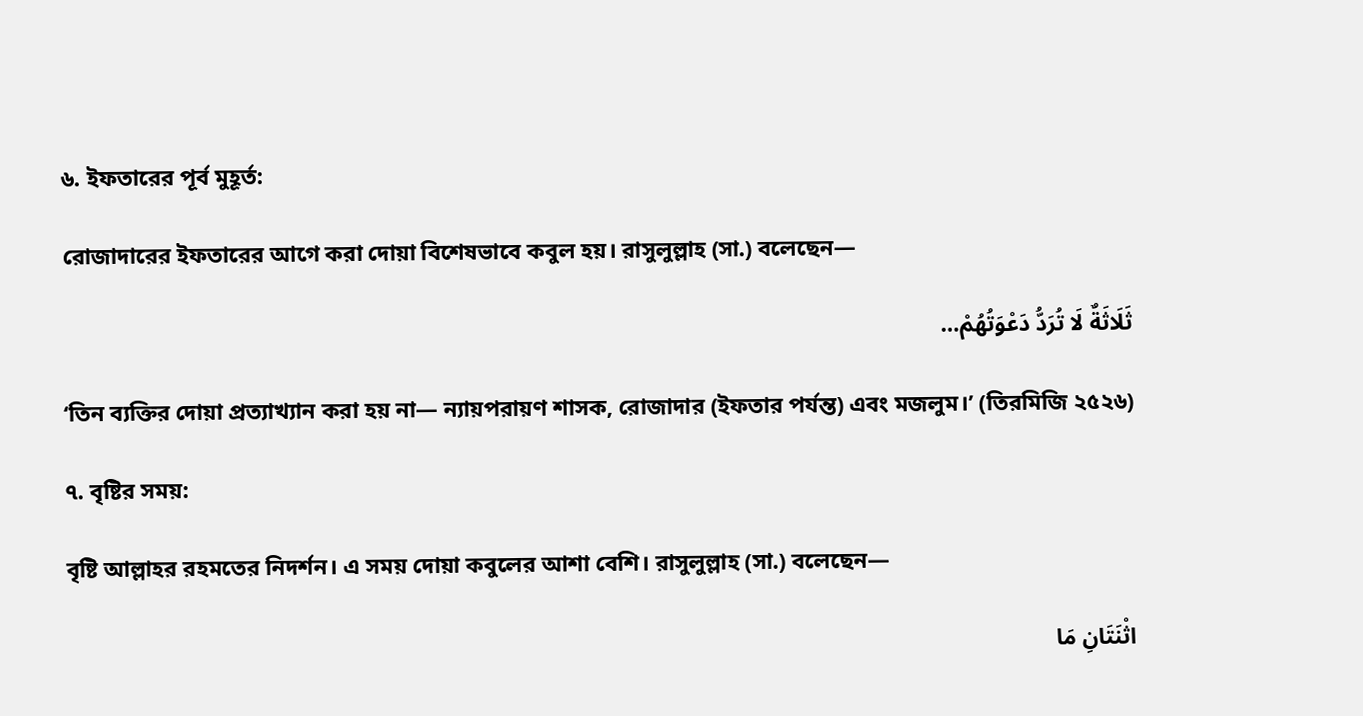৬. ইফতারের পূর্ব মুহূর্ত:

রোজাদারের ইফতারের আগে করা দোয়া বিশেষভাবে কবুল হয়। রাসুলুল্লাহ (সা.) বলেছেন—

ثَلَاثَةٌ لَا تُرَدُّ دَعْوَتُهُمْ…

‘তিন ব্যক্তির দোয়া প্রত্যাখ্যান করা হয় না— ন্যায়পরায়ণ শাসক, রোজাদার (ইফতার পর্যন্ত) এবং মজলুম।’ (তিরমিজি ২৫২৬)

৭. বৃষ্টির সময়:

বৃষ্টি আল্লাহর রহমতের নিদর্শন। এ সময় দোয়া কবুলের আশা বেশি। রাসুলুল্লাহ (সা.) বলেছেন—

اثْنَتَانِ مَا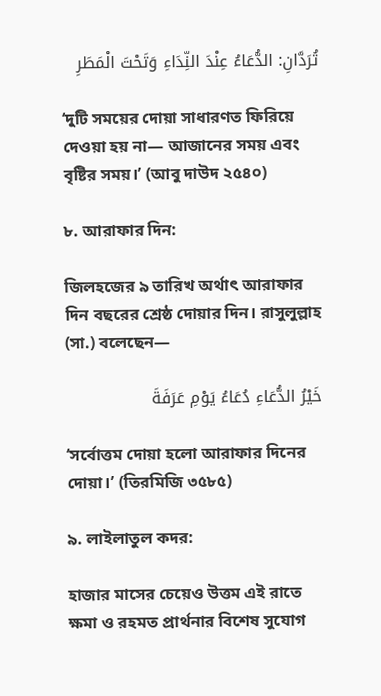تُرَدَّانِ: الدُّعَاءُ عِنْدَ النِّدَاءِ وَتَحْتَ الْمَطَرِ

‘দুটি সময়ের দোয়া সাধারণত ফিরিয়ে দেওয়া হয় না— আজানের সময় এবং বৃষ্টির সময়।’ (আবু দাউদ ২৫৪০)

৮. আরাফার দিন:

জিলহজের ৯ তারিখ অর্থাৎ আরাফার দিন বছরের শ্রেষ্ঠ দোয়ার দিন। রাসুলুল্লাহ (সা.) বলেছেন—

خَيْرُ الدُّعَاءِ دُعَاءُ يَوْمِ عَرَفَةَ

‘সর্বোত্তম দোয়া হলো আরাফার দিনের দোয়া।’ (তিরমিজি ৩৫৮৫)

৯. লাইলাতুল কদর:

হাজার মাসের চেয়েও উত্তম এই রাতে ক্ষমা ও রহমত প্রার্থনার বিশেষ সুযোগ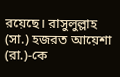রয়েছে। রাসুলুল্লাহ (সা.) হজরত আয়েশা (রা.)-কে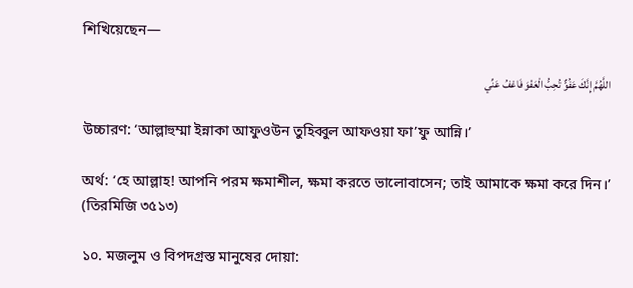শিখিয়েছেন—

اللَّهُمَّ إِنَّكَ عَفُوٌّ تُحِبُّ الْعَفْوَ فَاعْفُ عَنِّي

উচ্চারণ: ‘আল্লাহুম্মা ইন্নাকা আফুওউন তুহিব্বুল আফওয়া ফা’ফু আন্নি।’

অর্থ: ‘হে আল্লাহ! আপনি পরম ক্ষমাশীল, ক্ষমা করতে ভালোবাসেন; তাই আমাকে ক্ষমা করে দিন।’ (তিরমিজি ৩৫১৩)

১০. মজলুম ও বিপদগ্রস্ত মানুষের দোয়া: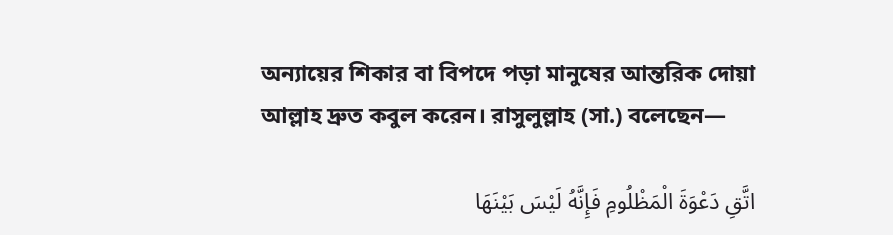অন্যায়ের শিকার বা বিপদে পড়া মানুষের আন্তরিক দোয়া আল্লাহ দ্রুত কবুল করেন। রাসুলুল্লাহ (সা.) বলেছেন—

اتَّقِ دَعْوَةَ الْمَظْلُومِ فَإِنَّهُ لَيْسَ بَيْنَهَا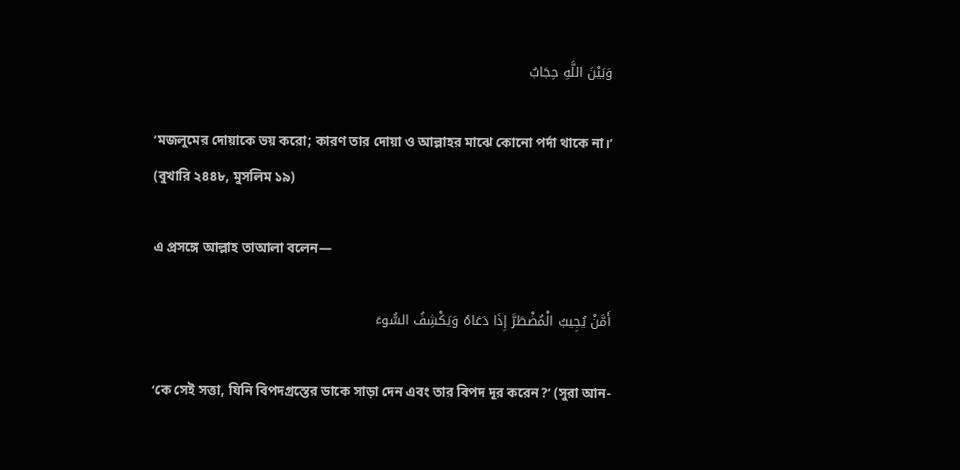وَبَيْنَ اللَّهِ حِجَابٌ

‘মজলুমের দোয়াকে ভয় করো; কারণ তার দোয়া ও আল্লাহর মাঝে কোনো পর্দা থাকে না।’ (বুখারি ২৪৪৮, মুসলিম ১৯)

এ প্রসঙ্গে আল্লাহ তাআলা বলেন—

أَمَّنْ يُجِيبُ الْمُضْطَرَّ إِذَا دَعَاهُ وَيَكْشِفُ السُّوءَ

‘কে সেই সত্তা, যিনি বিপদগ্রস্তের ডাকে সাড়া দেন এবং তার বিপদ দূর করেন?’ (সুরা আন-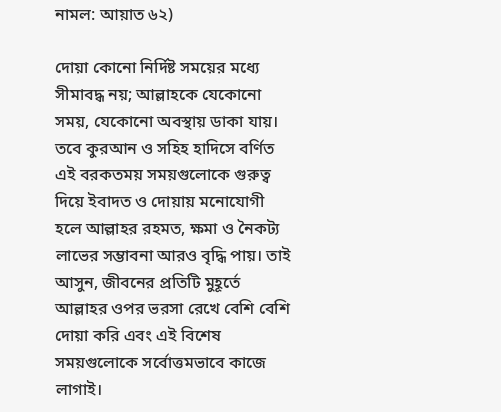নামল: আয়াত ৬২)

দোয়া কোনো নির্দিষ্ট সময়ের মধ্যে সীমাবদ্ধ নয়; আল্লাহকে যেকোনো সময়, যেকোনো অবস্থায় ডাকা যায়। তবে কুরআন ও সহিহ হাদিসে বর্ণিত এই বরকতময় সময়গুলোকে গুরুত্ব দিয়ে ইবাদত ও দোয়ায় মনোযোগী হলে আল্লাহর রহমত, ক্ষমা ও নৈকট্য লাভের সম্ভাবনা আরও বৃদ্ধি পায়। তাই আসুন, জীবনের প্রতিটি মুহূর্তে আল্লাহর ওপর ভরসা রেখে বেশি বেশি দোয়া করি এবং এই বিশেষ সময়গুলোকে সর্বোত্তমভাবে কাজে লাগাই।